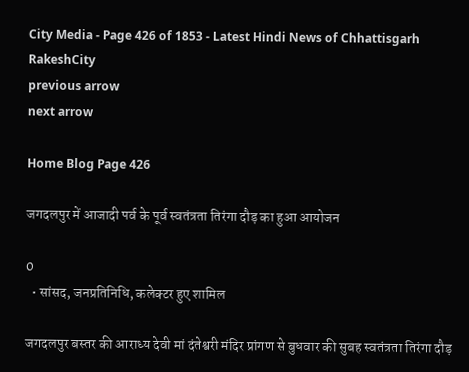City Media - Page 426 of 1853 - Latest Hindi News of Chhattisgarh
RakeshCity
previous arrow
next arrow

Home Blog Page 426

जगदलपुर में आजादी पर्व के पूर्व स्वतंत्रता तिरंगा दौड़ का हुआ आयोजन

0
  • सांसद, जनप्रतिनिधि, कलेक्टर हुए शामिल

जगदलपुर बस्तर की आराध्य देवी मां दंतेश्वरी मंदिर प्रांगण से बुधवार की सुबह स्वतंत्रता तिरंगा दौड़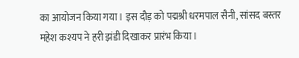का आयोजन किया गया। इस दौड़ को पद्मश्री धरमपाल सैनी, सांसद बस्तर महेश कश्यप ने हरी झंडी दिखाकर प्रारंभ किया।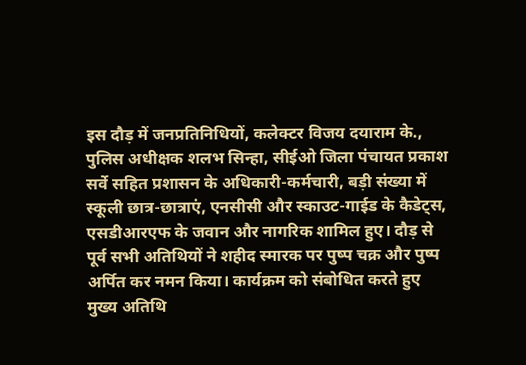इस दौड़ में जनप्रतिनिधियों, कलेक्टर विजय दयाराम के., पुलिस अधीक्षक शलभ सिन्हा, सीईओ जिला पंचायत प्रकाश सर्वे सहित प्रशासन के अधिकारी-कर्मचारी, बड़ी संख्या में स्कूली छात्र-छात्राएं, एनसीसी और स्काउट-गाईड के कैडेट्स, एसडीआरएफ के जवान और नागरिक शामिल हुए। दौड़ से पूर्व सभी अतिथियों ने शहीद स्मारक पर पुष्प चक्र और पुष्प अर्पित कर नमन किया। कार्यक्रम को संबोधित करते हुए मुख्य अतिथि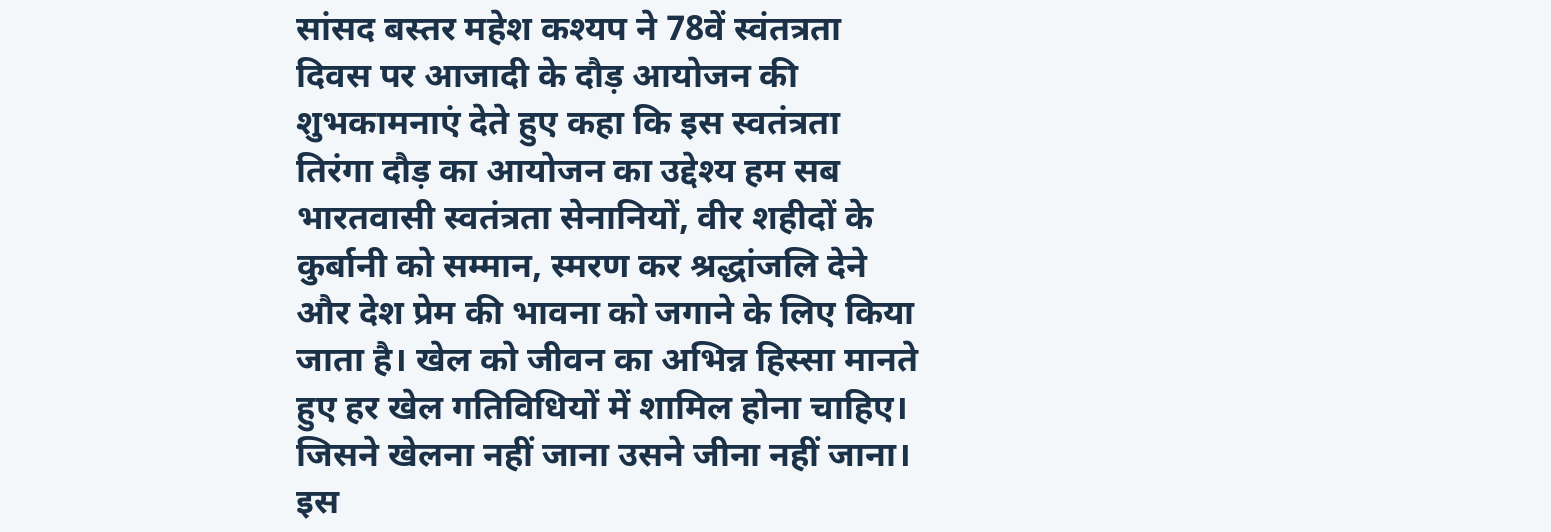सांसद बस्तर महेश कश्यप ने 78वें स्वंतत्रता दिवस पर आजादी के दौड़ आयोजन की शुभकामनाएं देते हुए कहा कि इस स्वतंत्रता तिरंगा दौड़ का आयोजन का उद्देश्य हम सब भारतवासी स्वतंत्रता सेनानियों, वीर शहीदों के कुर्बानी को सम्मान, स्मरण कर श्रद्धांजलि देने और देश प्रेम की भावना को जगाने के लिए किया जाता है। खेल को जीवन का अभिन्न हिस्सा मानते हुए हर खेल गतिविधियों में शामिल होना चाहिए। जिसने खेलना नहीं जाना उसने जीना नहीं जाना। इस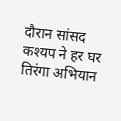दौरान सांसद  कश्यप ने हर घर तिरंगा अभियान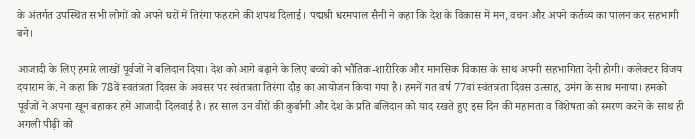के अंतर्गत उपस्थित सभी लोगों को अपने घरों में तिरंगा फहराने की शपथ दिलाई। पद्मश्री धरमपाल सैनी ने कहा कि देश के विकास में मन, वचन और अपने कर्तव्य का पालन कर सहभागी बने।

आजादी के लिए हमारे लाखों पूर्वजों ने बलिदान दिया। देश को आगे बढ़ाने के लिए बच्चों को भौतिक-शारीरिक और मानसिक विकास के साथ अपनी सहभागिता देनी होगी। कलेक्टर विजय दयाराम के. ने कहा कि 78वें स्वतंत्रता दिवस के अवसर पर स्वंतत्रता तिरंगा दौड़ का आयोजन किया गया है। हमनें गत वर्ष 77वां स्वंतत्रता दिवस उत्साह, उमंग के साथ मनाया। हमको पूर्वजों ने अपना खून बहाकर हमें आजादी दिलवाई है। हर साल उन वीरों की कुर्बानी और देश के प्रति बलिदान को याद रखते हुए इस दिन की महानता व विशेषता को स्मरण करने के साथ ही अगली पीढ़ी को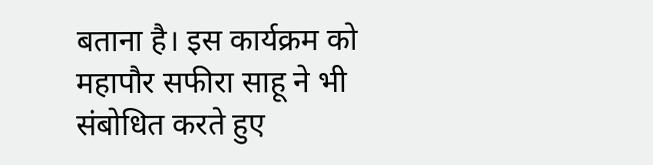बताना है। इस कार्यक्रम को महापौर सफीरा साहू ने भी संबोधित करते हुए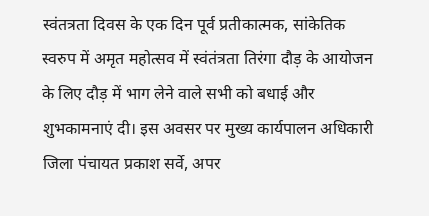स्वंतत्रता दिवस के एक दिन पूर्व प्रतीकात्मक, सांकेतिक स्वरुप में अमृत महोत्सव में स्वंतंत्रता तिरंगा दौड़ के आयोजन के लिए दौड़ में भाग लेने वाले सभी को बधाई और शुभकामनाएं दी। इस अवसर पर मुख्य कार्यपालन अधिकारी जिला पंचायत प्रकाश सर्वे, अपर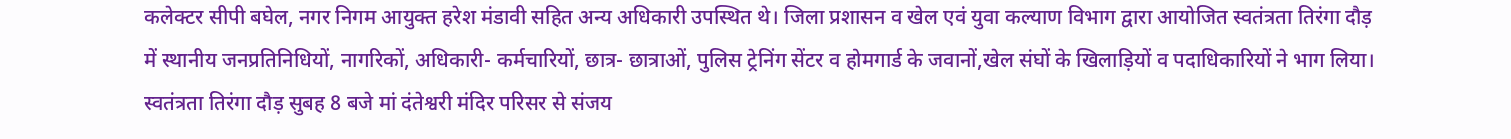कलेक्टर सीपी बघेल, नगर निगम आयुक्त हरेश मंडावी सहित अन्य अधिकारी उपस्थित थे। जिला प्रशासन व खेल एवं युवा कल्याण विभाग द्वारा आयोजित स्वतंत्रता तिरंगा दौड़ में स्थानीय जनप्रतिनिधियों, नागरिकों, अधिकारी- कर्मचारियों, छात्र- छात्राओं, पुलिस ट्रेनिंग सेंटर व होमगार्ड के जवानों,खेल संघों के खिलाड़ियों व पदाधिकारियों ने भाग लिया। स्वतंत्रता तिरंगा दौड़ सुबह 8 बजे मां दंतेश्वरी मंदिर परिसर से संजय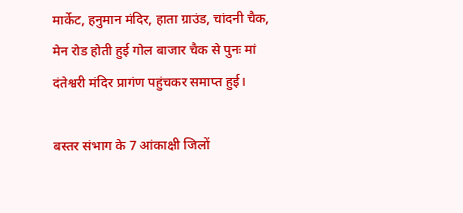मार्केट, हनुमान मंदिर, हाता ग्राउंड, चांदनी चैक, मेन रोड होती हुई गोल बाजार चैक से पुनः मां दंतेश्वरी मंदिर प्रागंण पहुंचकर समाप्त हुई।

बस्तर संभाग के 7 आंकाक्षी जिलों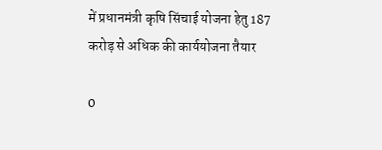में प्रधानमंत्री कृषि सिंचाई योजना हेतु 187 करोड़ से अधिक की कार्ययोजना तैयार

0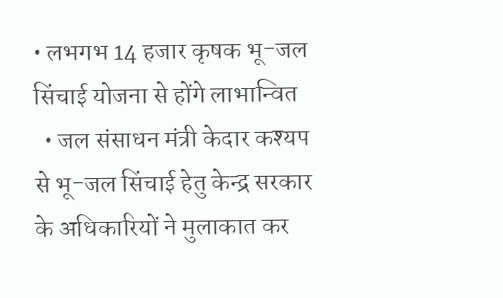• लभगभ 14 हजार कृषक भू-जल सिंचाई योजना से होंगे लाभान्वित
  • जल संसाधन मंत्री केदार कश्यप से भू-जल सिंचाई हेतु केन्द्र सरकार के अधिकारियों ने मुलाकात कर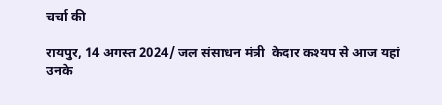चर्चा की

रायपुर, 14 अगस्त 2024/ जल संसाधन मंत्री  केदार कश्यप से आज यहां उनके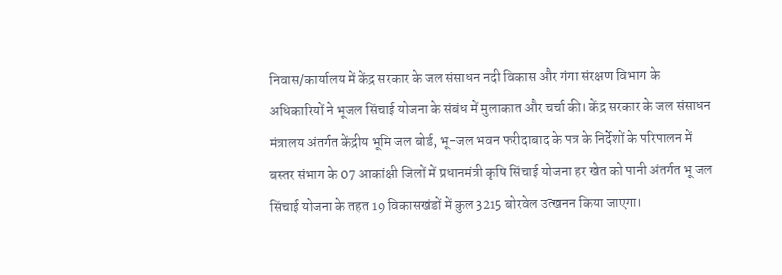निवास/कार्यालय में केंद्र सरकार के जल संसाधन नदी विकास और गंगा संरक्षण विभाग के अधिकारियों ने भूजल सिंचाई योजना के संबंध में मुलाकात और चर्चा की। केंद्र सरकार के जल संसाधन मंत्रालय अंतर्गत केंद्रीय भूमि जल बोर्ड, भू-जल भवन फरीदाबाद के पत्र के निर्देशों के परिपालन में बस्तर संभाग के 07 आकांक्षी जिलों में प्रधानमंत्री कृषि सिंचाई योजना हर खेत को पानी अंतर्गत भू जल सिंचाई योजना के तहत 19 विकासखंडों में कुल 3215 बोरवेल उत्खनन किया जाएगा।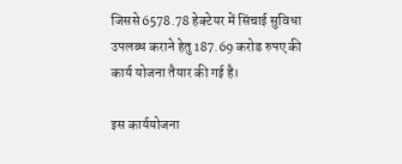जिससे 6578.78 हेक्टेयर में सिंचाई सुविधा उपलब्ध कराने हेतु 187.69 करोड रुपए की कार्य योजना तैयार की गई है।

इस कार्ययोजना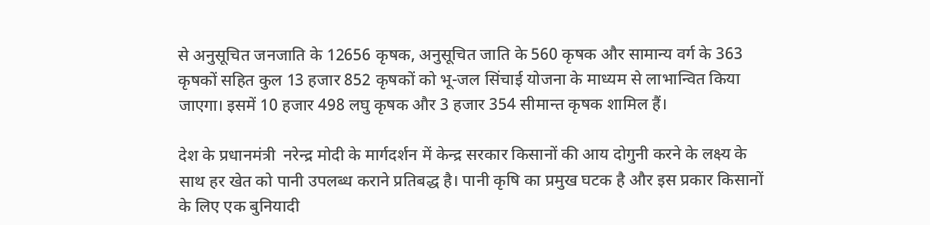से अनुसूचित जनजाति के 12656 कृषक, अनुसूचित जाति के 560 कृषक और सामान्य वर्ग के 363 कृषकों सहित कुल 13 हजार 852 कृषकों को भू-जल सिंचाई योजना के माध्यम से लाभान्वित किया जाएगा। इसमें 10 हजार 498 लघु कृषक और 3 हजार 354 सीमान्त कृषक शामिल हैं।

देश के प्रधानमंत्री  नरेन्द्र मोदी के मार्गदर्शन में केन्द्र सरकार किसानों की आय दोगुनी करने के लक्ष्य के साथ हर खेत को पानी उपलब्ध कराने प्रतिबद्ध है। पानी कृषि का प्रमुख घटक है और इस प्रकार किसानों के लिए एक बुनियादी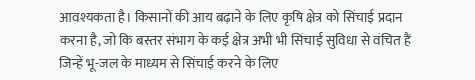आवश्यकता है। किसानों की आय बढ़ाने के लिए कृषि क्षेत्र को सिंचाई प्रदान करना है, जो कि बस्तर संभाग के कई क्षेत्र अभी भी सिंचाई सुविधा से वंचित हैं जिन्हें भू-जल के माध्यम से सिंचाई करने के लिए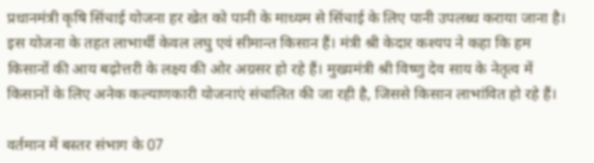प्रधानमंत्री कृषि सिंचाई योजना हर खेत को पानी के माध्यम से सिंचाई के लिए पानी उपलब्ध कराया जाना है। इस योजना के तहत लाभार्थी केवल लघु एवं सीमान्त किसान हैं। मंत्री श्री केदार कश्यप ने कहा कि हम किसानों की आय बढ़ोत्तरी के लक्ष्य की ओर अग्रसर हो रहे हैं। मुख्यमंत्री श्री विष्णु देव साय के नेतृत्व में किसानों के लिए अनेक कल्याणकारी योजनाएं संचालित की जा रही है, जिससे किसान लाभांवित हो रहे हैं।

वर्तमान में बस्तर संभाग के 07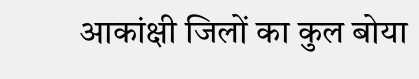आकांक्षी जिलों का कुल बोया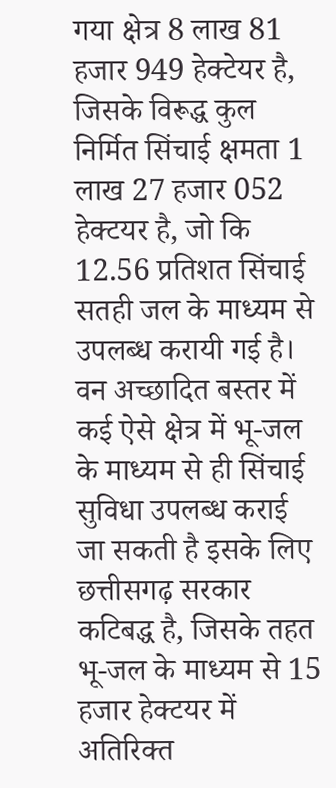गया क्षेत्र 8 लाख 81 हजार 949 हेक्टेयर है, जिसके विरूद्ध कुल निर्मित सिंचाई क्षमता 1 लाख 27 हजार 052 हेक्टयर है, जो कि 12.56 प्रतिशत सिंचाई सतही जल के माध्यम से उपलब्ध करायी गई है। वन अच्छादित बस्तर में कई ऐसे क्षेत्र में भू-जल के माध्यम से ही सिंचाई सुविधा उपलब्ध कराई जा सकती है इसके लिए छत्तीसगढ़ सरकार कटिबद्ध है, जिसके तहत भू-जल के माध्यम से 15 हजार हेक्टयर में अतिरिक्त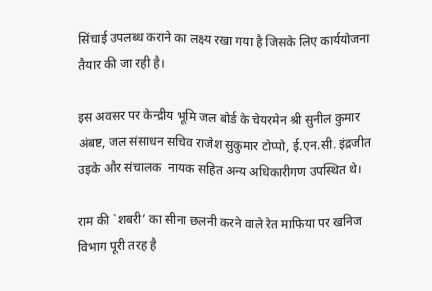सिंचाई उपलब्ध कराने का लक्ष्य रखा गया है जिसके लिए कार्ययोजना तैयार की जा रही है।

इस अवसर पर केन्द्रीय भूमि जल बोर्ड के चेयरमेन श्री सुनील कुमार अंबष्ट, जल संसाधन सचिव राजेश सुकुमार टोप्पो, ई.एन.सी. इंद्रजीत उइके और संचालक  नायक सहित अन्य अधिकारीगण उपस्थित थे।

राम की `शबरी’ का सीना छलनी करने वाले रेत माफिया पर खनिज विभाग पूरी तरह है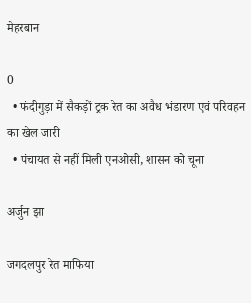मेहरबान

0
  • फंदीगुड़ा में सैकड़ों ट्रक रेत का अवैध भंडारण एवं परिवहन का खेल जारी
  • पंचायत से नहीं मिली एनओसी, शासन को चूना

अर्जुन झा

जगदलपुर रेत माफिया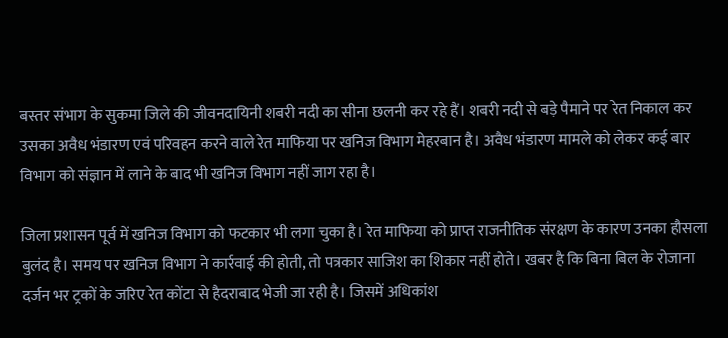बस्तर संभाग के सुकमा जिले की जीवनदायिनी शबरी नदी का सीना छलनी कर रहे हैं। शबरी नदी से बड़े पैमाने पर रेत निकाल कर उसका अवैध भंडारण एवं परिवहन करने वाले रेत माफिया पर खनिज विभाग मेहरबान है। अवैध भंडारण मामले को लेकर कई बार विभाग को संज्ञान में लाने के बाद भी खनिज विभाग नहीं जाग रहा है।

जिला प्रशासन पूर्व में खनिज विभाग को फटकार भी लगा चुका है। रेत माफिया को प्राप्त राजनीतिक संरक्षण के कारण उनका हौसला बुलंद है। समय पर खनिज विभाग ने कार्रवाई की होती, तो पत्रकार साजिश का शिकार नहीं होते। खबर है कि बिना बिल के रोजाना दर्जन भर ट्रकों के जरिए रेत कोंटा से हैदराबाद भेजी जा रही है। जिसमें अधिकांश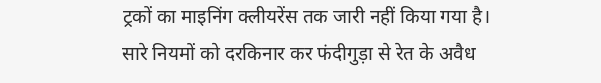ट्रकों का माइनिंग क्लीयरेंस तक जारी नहीं किया गया है। सारे नियमों को दरकिनार कर फंदीगुड़ा से रेत के अवैध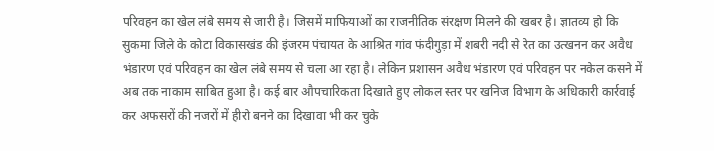परिवहन का खेल लंबे समय से जारी है। जिसमें माफियाओं का राजनीतिक संरक्षण मिलने की खबर है। ज्ञातव्य हो कि सुकमा जिले के कोटा विकासखंड की इंजरम पंचायत के आश्रित गांव फंदीगुड़ा में शबरी नदी से रेत का उत्खनन कर अवैध भंडारण एवं परिवहन का खेल लंबे समय से चला आ रहा है। लेकिन प्रशासन अवैध भंडारण एवं परिवहन पर नकेल कसने में अब तक नाकाम साबित हुआ है। कई बार औपचारिकता दिखाते हुए लोकल स्तर पर खनिज विभाग के अधिकारी कार्रवाई कर अफसरों की नजरों में हीरो बनने का दिखावा भी कर चुके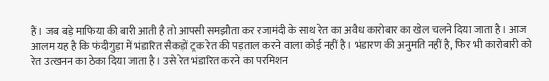हैं। जब बड़े माफिया की बारी आती है तो आपसी समझौता कर रजामंदी के साथ रेत का अवैध कारोबार का खेल चलने दिया जाता है। आज आलम यह है कि फंदीगुड़ा में भंडारित सैकड़ों ट्रक रेत की पड़ताल करने वाला कोई नहीं है। भंडारण की अनुमति नहीं है, फिर भी कारोबारी को रेत उत्खनन का ठेका दिया जाता है। उसे रेत भंडारित करने का परमिशन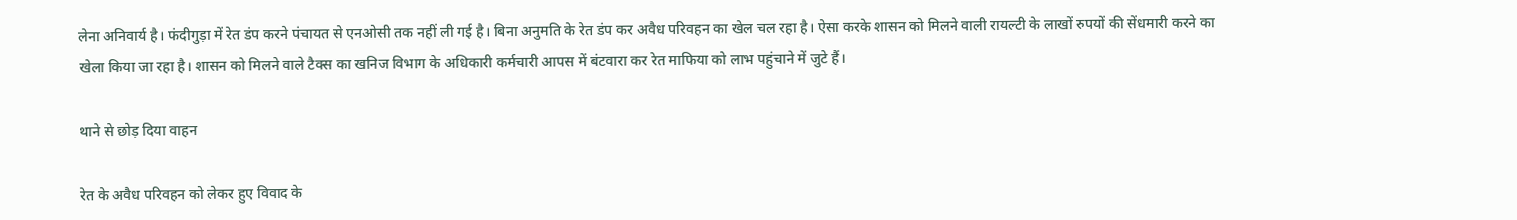लेना अनिवार्य है। फंदीगुड़ा में रेत डंप करने पंचायत से एनओसी तक नहीं ली गई है। बिना अनुमति के रेत डंप कर अवैध परिवहन का खेल चल रहा है। ऐसा करके शासन को मिलने वाली रायल्टी के लाखों रुपयों की सेंधमारी करने का खेला किया जा रहा है। शासन को मिलने वाले टैक्स का खनिज विभाग के अधिकारी कर्मचारी आपस में बंटवारा कर रेत माफिया को लाभ पहुंचाने में जुटे हैं।

थाने से छोड़ दिया वाहन

रेत के अवैध परिवहन को लेकर हुए विवाद के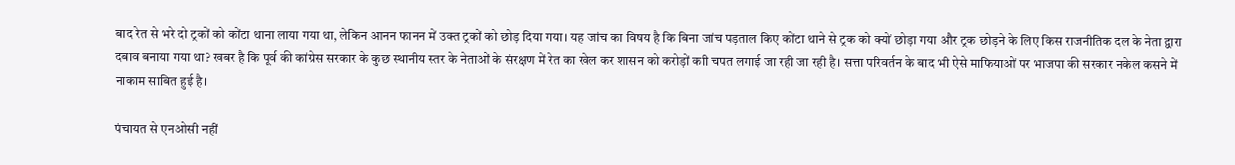बाद रेत से भरे दो ट्रकों को कोंटा थाना लाया गया था, लेकिन आनन फानन में उक्त ट्रकों को छोड़ दिया गया। यह जांच का विषय है कि बिना जांच पड़ताल किए कोंटा थाने से ट्रक को क्यों छोड़ा गया और ट्रक छोड़ने के लिए किस राजनीतिक दल के नेता द्वारा दबाव बनाया गया था? खबर है कि पूर्व की कांग्रेस सरकार के कुछ स्थानीय स्तर के नेताओं के संरक्षण में रेत का खेल कर शासन को करोड़ों काी चपत लगाई जा रही जा रही है। सत्ता परिवर्तन के बाद भी ऐसे माफियाओं पर भाजपा की सरकार नकेल कसने में नाकाम साबित हुई है।

पंचायत से एनओसी नहीं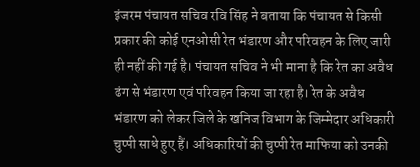इंजरम पंचायत सचिव रवि सिंह ने बताया कि पंचायत से किसी प्रकार की कोई एनओसी रेत भंडारण और परिवहन के लिए जारी ही नहीं की गई है। पंचायत सचिव ने भी माना है कि रेत का अवैध ढंग से भंडारण एवं परिवहन किया जा रहा है। रेत के अवैध भंडारण को लेकर जिले के खनिज विभाग के जिम्मेदार अधिकारी चुप्पी साधे हुए हैं। अधिकारियों की चुप्पी रेत माफिया को उनकी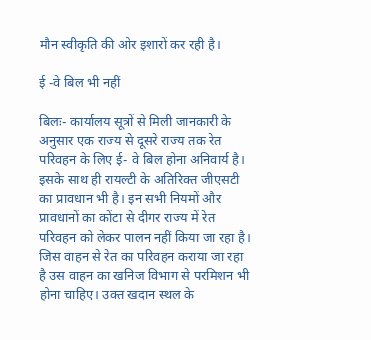मौन स्वीकृति की ओर इशारों कर रही है।

ई -वे बिल भी नहीं

बिलः- कार्यालय सूत्रों से मिली जानकारी के अनुसार एक राज्य से दूसरे राज्य तक रेत परिवहन के लिए ई- वे बिल होना अनिवार्य है। इसके साथ ही रायल्टी के अतिरिक्त जीएसटी का प्रावधान भी है। इन सभी नियमों और प्रावधानों का कोंटा से दीगर राज्य में रेत परिवहन को लेकर पालन नहीं किया जा रहा है। जिस वाहन से रेत का परिवहन कराया जा रहा है उस वाहन का खनिज विभाग से परमिशन भी होना चाहिए। उक्त खदान स्थल के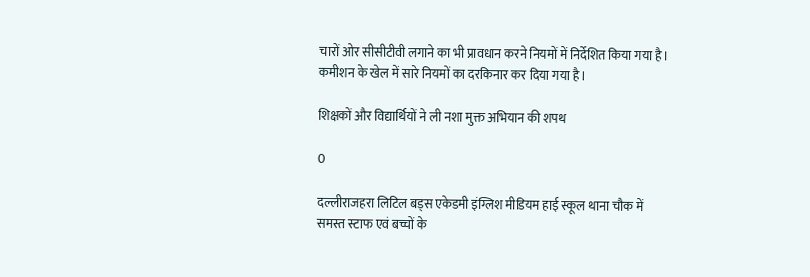चारों ओर सीसीटीवी लगाने का भी प्रावधान करने नियमों में निर्देशित किया गया है। कमीशन के खेल में सारे नियमों का दरकिनार कर दिया गया है।

शिक्षकों और विद्यार्थियों ने ली नशा मुक्त अभियान की शपथ

0

दल्लीराजहरा लिटिल बड्स एकेडमी इंग्लिश मीडियम हाई स्कूल थाना चौक में समस्त स्टाफ एवं बच्चों के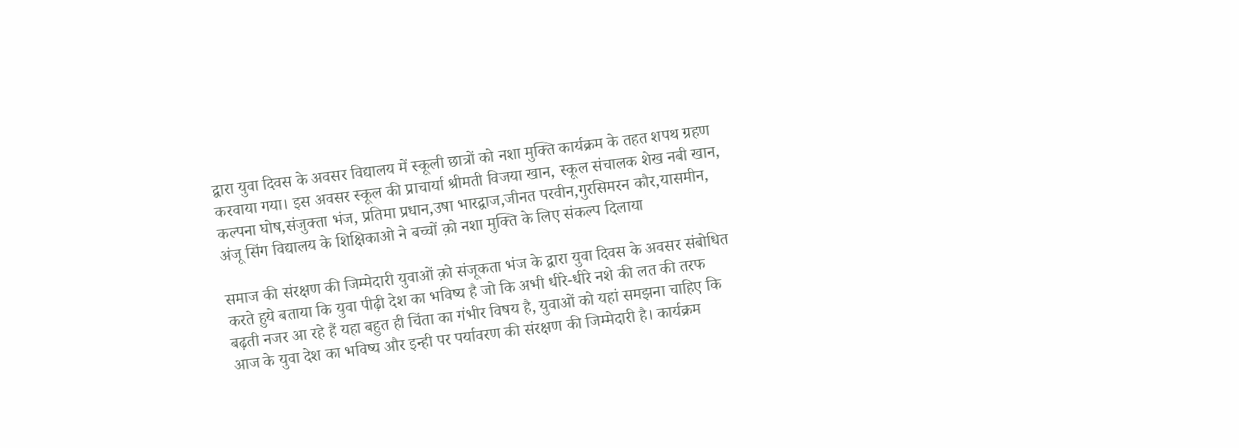द्वारा युवा दिवस के अवसर विद्यालय में स्कूली छात्रों को नशा मुक्ति कार्यक्रम के तहत शपथ ग्रहण करवाया गया। इस अवसर स्कूल की प्राचार्या श्रीमती विजया खान, स्कूल संचालक शेख नबी खान, कल्पना घोष,संजुक्ता भंज, प्रतिमा प्रधान,उषा भारद्वाज,जीनत परवीन,गुरसिमरन कौर,यासमीन, अंजू सिंग विद्यालय के शिक्षिकाओ ने बच्चों क़ो नशा मुक्ति के लिए संकल्प दिलाया

समाज की संरक्षण की जिम्मेदारी युवाओं क़ो संजूकता भंज के द्वारा युवा दिवस के अवसर संबोधित करते हुये बताया कि युवा पीढ़ी देश का भविष्य है जो कि अभी धीरे-धीरे नशे की लत की तरफ बढ़ती नजर आ रहे हैं यहा बहुत ही चिंता का गंभीर विषय है, युवाओं को यहां समझना चाहिए कि आज के युवा देश का भविष्य और इन्ही पर पर्यावरण की संरक्षण की जिम्मेदारी है। कार्यक्रम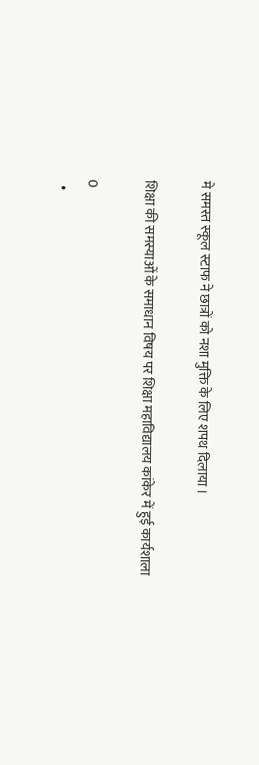मे समस्त स्कूल स्टाफ ने छात्रों को नशा मुक्ति के लिए शपथ दिलाया ।

शिक्षा की समस्याओं के समाधान विषय पर शिक्षा महाविद्यालय कांकेर में हुई कार्यशाला

0
  •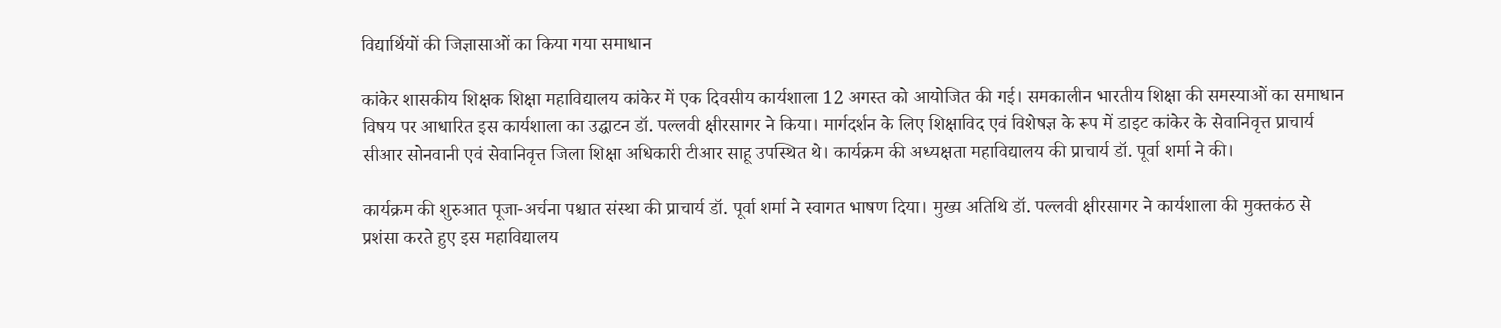विद्यार्थियों की जिज्ञासाओं का किया गया समाधान

कांकेर शासकीय शिक्षक शिक्षा महाविद्यालय कांकेर में एक दिवसीय कार्यशाला 12 अगस्त को आयोजित की गई। समकालीन भारतीय शिक्षा की समस्याओं का समाधान विषय पर आधारित इस कार्यशाला का उद्घाटन डॉ. पल्लवी क्षीरसागर ने किया। मार्गदर्शन के लिए शिक्षाविद एवं विशेषज्ञ के रूप में डाइट कांकेर के सेवानिवृत्त प्राचार्य सीआर सोनवानी एवं सेवानिवृत्त जिला शिक्षा अधिकारी टीआर साहू उपस्थित थे। कार्यक्रम की अध्यक्षता महाविद्यालय की प्राचार्य डॉ. पूर्वा शर्मा ने की।

कार्यक्रम की शुरुआत पूजा-अर्चना पश्चात संस्था की प्राचार्य डॉ. पूर्वा शर्मा ने स्वागत भाषण दिया। मुख्य अतिथि डॉ. पल्लवी क्षीरसागर ने कार्यशाला की मुक्तकंठ से प्रशंसा करते हुए इस महाविद्यालय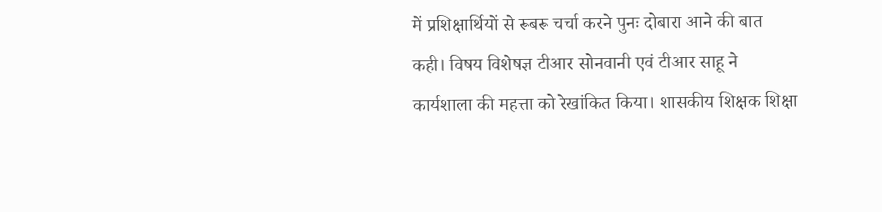में प्रशिक्षार्थियों से रूबरू चर्चा करने पुनः दोबारा आने की बात कही। विषय विशेषज्ञ टीआर सोनवानी एवं टीआर साहू ने कार्यशाला की महत्ता को रेखांकित किया। शासकीय शिक्षक शिक्षा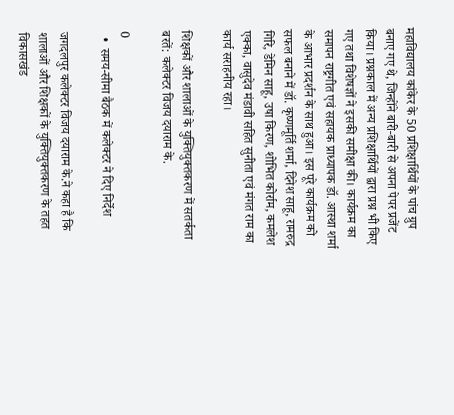महाविद्यालय कांकेर के 50 प्रशिक्षार्थियों के पांच ग्रुप बनाए गए थे, जिन्होंने बारी-बारी से अपना पेपर प्रजेंट किया। प्रश्नकाल में अन्य प्रशिक्षार्थियों द्वारा प्रश्न भी किए गए तथा विशेषज्ञों ने इसकी समीक्षा की। कार्यक्रम का समापन राष्ट्रगीत एवं सहायक प्राध्यापक डॉ. आस्था शर्मा के आभार प्रदर्शन के साथ हुआ। इस पूरे कार्यक्रम को सफल बनाने में डॉ. कृष्णमूर्ति शर्मा, दिनेश साहू, रामरुद्र गिरि, डेमिन साहू, उषा किरण, शोभित कोर्राम, कमलेश एक्का, वासुदेव मंडावी सहित सुनीता एवं मंगत राम का कार्य सराहनीय रहा।

शिक्षकों और शालाओं के युक्तियुक्तकरण में सतर्कता बरतें: कलेक्टर विजय दयाराम के.

0
  •  समय-सीमा बैठक में कलेक्टर ने दिए निर्देश

जगदलपुर कलेक्टर विजय दयाराम के.ने कहा है कि शालाओं और शिक्षकों के युक्तियुक्तकरण के तहत विकासखंड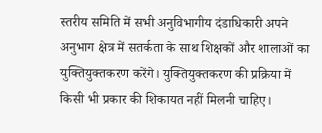स्तरीय समिति में सभी अनुविभागीय दंडाधिकारी अपने अनुभाग क्षेत्र में सतर्कता के साथ शिक्षकों और शालाओं का युक्तियुक्तकरण करेंगे। युक्तियुक्तकरण की प्रक्रिया में किसी भी प्रकार की शिकायत नहीं मिलनी चाहिए।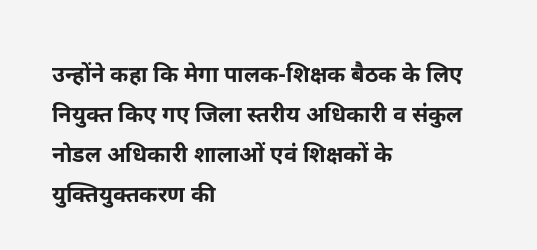उन्होंने कहा कि मेगा पालक-शिक्षक बैठक के लिए नियुक्त किए गए जिला स्तरीय अधिकारी व संकुल नोडल अधिकारी शालाओं एवं शिक्षकों के युक्तियुक्तकरण की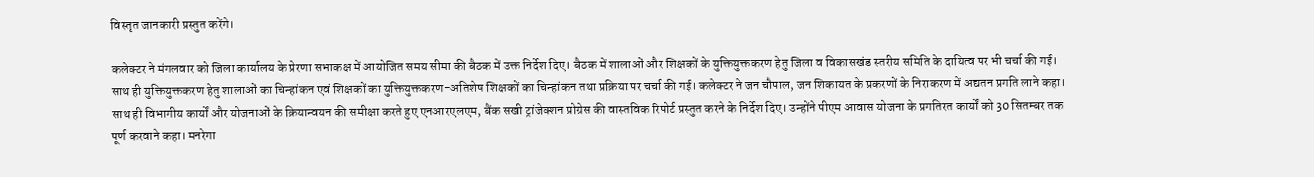विस्तृत जानकारी प्रस्तुत करेंगे।

कलेक्टर ने मंगलवार को जिला कार्यालय के प्रेरणा सभाकक्ष में आयोजित समय सीमा की बैठक में उक्त निर्देश दिए। बैठक में शालाओं और शिक्षकों के युक्तियुक्तकरण हेतु जिला व विकासखंड स्तरीय समिति के दायित्व पर भी चर्चा की गई। साथ ही युक्तियुक्तकरण हेतु शालाओं का चिन्हांकन एवं शिक्षकों का युक्तियुक्तकरण-अतिशेष शिक्षकों का चिन्हांकन तथा प्रक्रिया पर चर्चा की गई। कलेक्टर ने जन चौपाल, जन शिकायत के प्रकरणों के निराकरण में अद्यतन प्रगति लाने कहा। साथ ही विभागीय कार्यों और योजनाओं के क्रियान्वयन की समीक्षा करते हुए एनआरएलएम, बैंक सखी ट्रांजेक्शन प्रोग्रेस की वास्तविक रिपोर्ट प्रस्तुत करने के निर्देश दिए। उन्होंने पीएम आवास योजना के प्रगतिरत कार्यों को 30 सितम्बर तक पूर्ण करवाने कहा। मनरेगा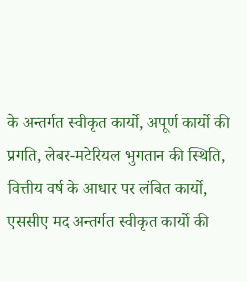के अन्तर्गत स्वीकृत कार्यो, अपूर्ण कार्यो की प्रगति, लेबर-मटेरियल भुगतान की स्थिति, वित्तीय वर्ष के आधार पर लंबित कार्यो, एससीए मद अन्तर्गत स्वीकृत कार्यो की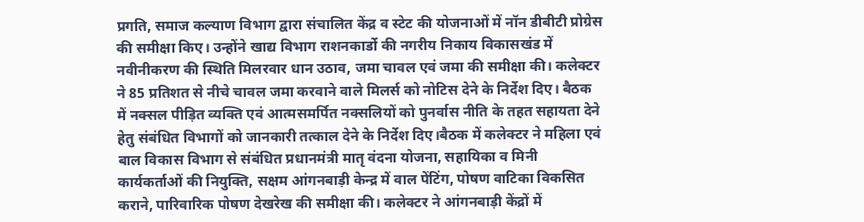प्रगति, समाज कल्याण विभाग द्वारा संचालित केंद्र व स्टेट की योजनाओं में नॉन डीबीटी प्रोग्रेस की समीक्षा किए। उन्होंने खाद्य विभाग राशनकार्डो की नगरीय निकाय विकासखंड में नवीनीकरण की स्थिति मिलरवार धान उठाव, जमा चावल एवं जमा की समीक्षा की। कलेक्टर ने 85 प्रतिशत से नीचे चावल जमा करवाने वाले मिलर्स को नोटिस देने के निर्देश दिए। बैठक में नक्सल पीड़ित व्यक्ति एवं आत्मसमर्पित नक्सलियों को पुनर्वास नीति के तहत सहायता देने हेतु संबंधित विभागों को जानकारी तत्काल देने के निर्देश दिए।बैठक में कलेक्टर ने महिला एवं बाल विकास विभाग से संबंधित प्रधानमंत्री मातृ वंदना योजना, सहायिका व मिनी कार्यकर्ताओं की नियुक्ति, सक्षम आंगनबाड़ी केन्द्र में वाल पेंटिंग, पोषण वाटिका विकसित कराने, पारिवारिक पोषण देखरेख की समीक्षा की। कलेक्टर ने आंगनबाड़ी केंद्रों में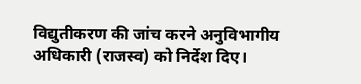विद्युतीकरण की जांच करने अनुविभागीय अधिकारी (राजस्व) को निर्देश दिए।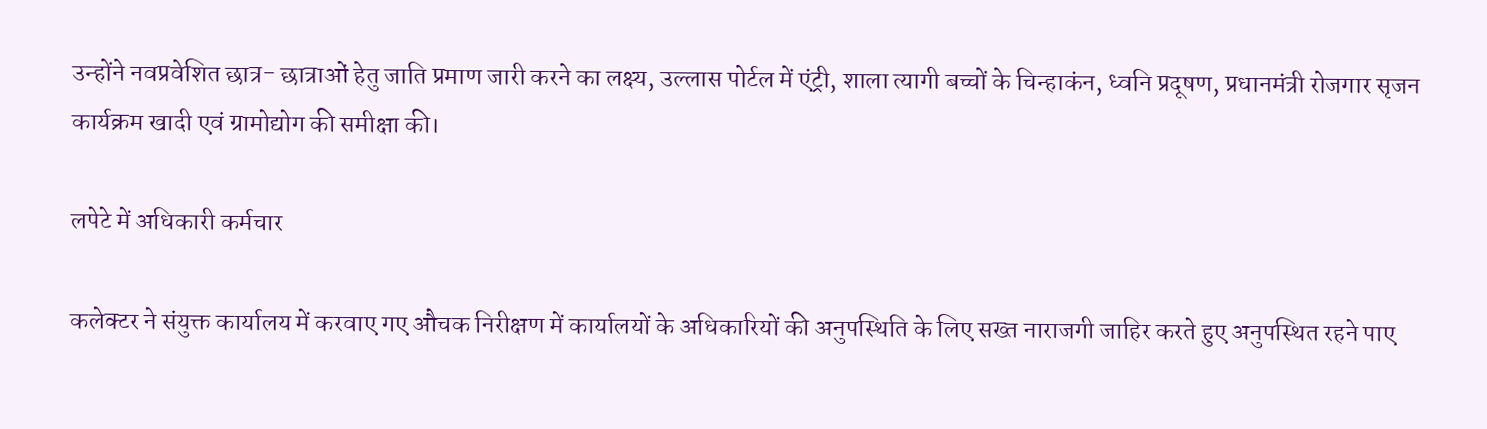उन्होंने नवप्रवेशित छात्र- छात्राओं हेतु जाति प्रमाण जारी करने का लक्ष्य, उल्लास पोर्टल में एंट्री, शाला त्यागी बच्चों के चिन्हाकंन, ध्वनि प्रदूषण, प्रधानमंत्री रोजगार सृजन कार्यक्रम खादी एवं ग्रामोद्योग की समीक्षा की।

लपेटे में अधिकारी कर्मचार

कलेक्टर ने संयुक्त कार्यालय में करवाए गए औचक निरीक्षण में कार्यालयों के अधिकारियों की अनुपस्थिति के लिए सख्त नाराजगी जाहिर करते हुए अनुपस्थित रहने पाए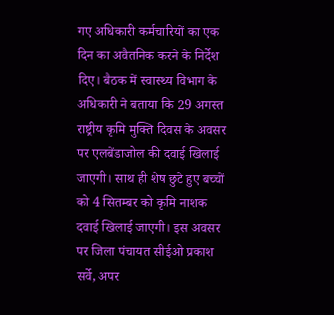गए अधिकारी कर्मचारियों का एक दिन का अवैतनिक करने के निर्देश दिए। बैठक में स्वास्थ्य विभाग के अधिकारी ने बताया कि 29 अगस्त राष्ट्रीय कृमि मुक्ति दिवस के अवसर पर एलबेंडाजोल की दवाई खिलाई जाएगी। साथ ही शेष छुटे हुए बच्चों को 4 सितम्बर को कृमि नाशक दवाई खिलाई जाएगी। इस अवसर पर जिला पंचायत सीईओ प्रकाश सर्वे, अपर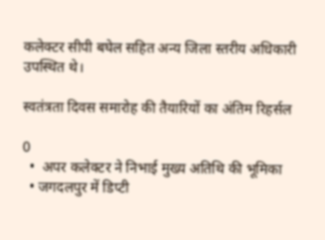कलेक्टर सीपी बघेल सहित अन्य जिला स्तरीय अधिकारी उपस्थित थे।

स्वतंत्रता दिवस समारोह की तैयारियों का अंतिम रिहर्सल

0
  •  अपर कलेक्टर ने निभाई मुख्य अतिथि की भूमिका
  • जगदलपुर में डिप्टी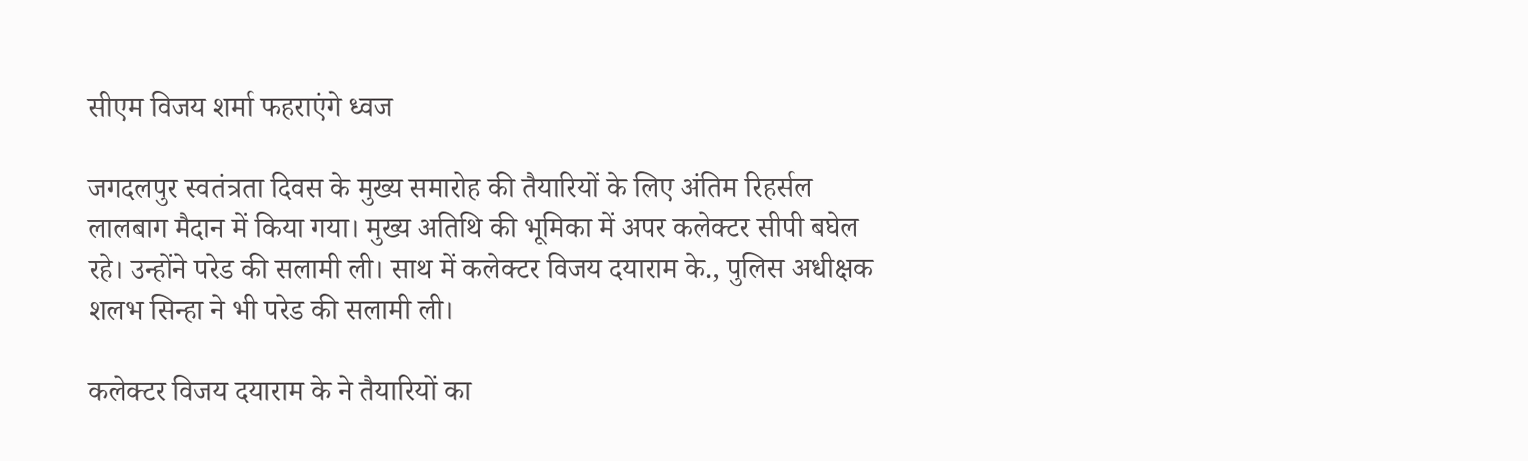सीएम विजय शर्मा फहराएंगे ध्वज

जगदलपुर स्वतंत्रता दिवस के मुख्य समारोह की तैयारियों के लिए अंतिम रिहर्सल लालबाग मैदान में किया गया। मुख्य अतिथि की भूमिका में अपर कलेक्टर सीपी बघेल रहे। उन्होंने परेड की सलामी ली। साथ में कलेक्टर विजय दयाराम के., पुलिस अधीक्षक शलभ सिन्हा ने भी परेड की सलामी ली।

कलेक्टर विजय दयाराम के ने तैयारियों का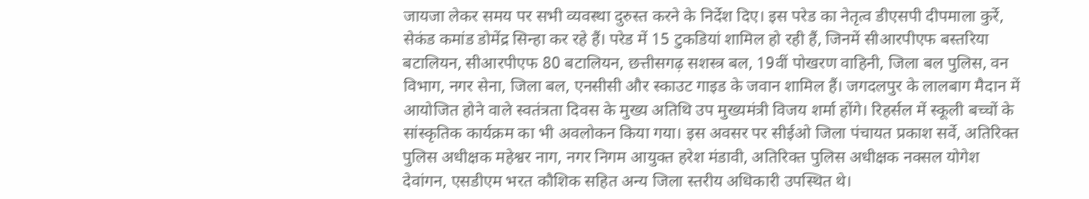जायजा लेकर समय पर सभी व्यवस्था दुरुस्त करने के निर्देश दिए। इस परेड का नेतृत्व डीएसपी दीपमाला कुर्रे, सेकंड कमांड डोमेंद्र सिन्हा कर रहे हैं। परेड में 15 टुकडियां शामिल हो रही हैं, जिनमें सीआरपीएफ बस्तरिया बटालियन, सीआरपीएफ 80 बटालियन, छत्तीसगढ़ सशस्त्र बल, 19वीं पोखरण वाहिनी, जिला बल पुलिस, वन विभाग, नगर सेना, जिला बल, एनसीसी और स्काउट गाइड के जवान शामिल हैं। जगदलपुर के लालबाग मैदान में आयोजित होने वाले स्वतंत्रता दिवस के मुख्य अतिथि उप मुख्यमंत्री विजय शर्मा होंगे। रिहर्सल में स्कूली बच्चों के सांस्कृतिक कार्यक्रम का भी अवलोकन किया गया। इस अवसर पर सीईओ जिला पंचायत प्रकाश सर्वे, अतिरिक्त पुलिस अधीक्षक महेश्वर नाग, नगर निगम आयुक्त हरेश मंडावी, अतिरिक्त पुलिस अधीक्षक नक्सल योगेश देवांगन, एसडीएम भरत कौशिक सहित अन्य जिला स्तरीय अधिकारी उपस्थित थे।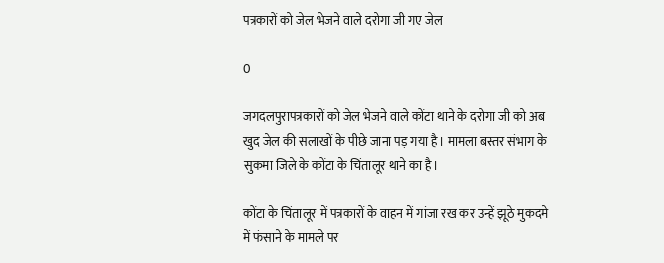पत्रकारों को जेल भेजने वाले दरोगा जी गए जेल

0

जगदलपुरापत्रकारों को जेल भेजने वाले कोंटा थाने के दरोगा जी को अब खुद जेल की सलाखों के पीछे जाना पड़ गया है। मामला बस्तर संभाग के सुकमा जिले के कोंटा के चिंतालूर थाने का है।

कोंटा के चिंतालूर में पत्रकारों के वाहन में गांजा रख कर उन्हें झूठे मुकदमे में फंसाने के मामले पर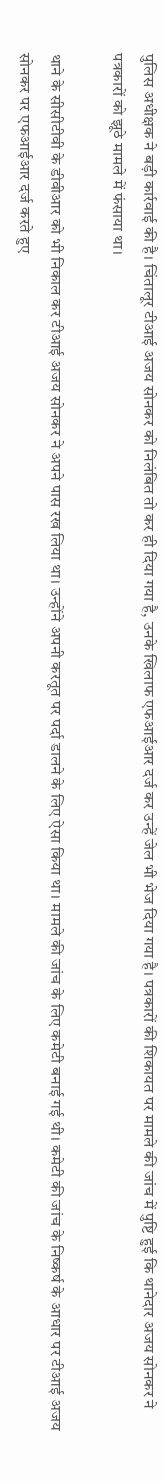पुलिस अधीक्षक ने बड़ी कार्रवाई की है। चिंतालूर टीआई अजय सोनकर को निलंबित तो कर ही दिया गया है, उनके खिलाफ एफआईआर दर्ज कर उन्हें जेल भी भेज दिया गया है। पत्रकारों की शिकायत पर मामले की जांच में पुष्टि हुई कि थानेदार अजय सोनकर ने पत्रकारों को झूठे मामले में फंसाया था।

थाने के सीसीटीवी के डीवीआर को भी निकाल कर टीआई अजय सोनकर ने अपने पास रख लिया था। उन्होंने अपनी करतूत पर पर्दा डालने के लिए ऐसा किया था। मामले की जांच के लिए कमेटी बनाई गई थी। कमेटी की जांच के निष्कर्ष के आधार पर टीआई अजय सोनकर पर एफआईआर दर्ज करते हुए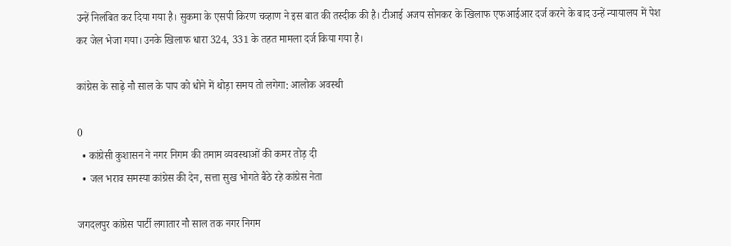उन्हें निलंबित कर दिया गया है। सुकमा के एसपी किरण चव्हाण ने इस बात की तस्दीक की है। टीआई अजय सोनकर के खिलाफ एफआईआर दर्ज करने के बाद उन्हें न्यायालय में पेश कर जेल भेजा गया। उनके खिलाफ धारा 324, 331 के तहत मामला दर्ज किया गया है।

कांग्रेस के साढ़े नौ साल के पाप को धोने में थोड़ा समय तो लगेगा: आलोक अवस्थी

0
  • कांग्रेसी कुशासन ने नगर निगम की तमाम व्यवस्थाओं की कमर तोड़ दी
  • जल भराव समस्या कांग्रेस की देन, सत्ता सुख भोगते बैठे रहे कांग्रेस नेता

जगदलपुर कांग्रेस पार्टी लगातार नौ साल तक नगर निगम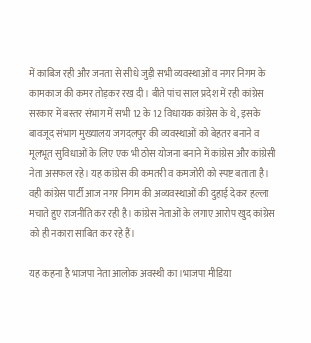में काबिज रही और जनता से सीधे जुड़ी सभी व्यवस्थाओं व नगर निगम के कामकाज की कमर तोड़कर रख दी। बीते पांच साल प्रदेश में रही कांग्रेस सरकार में बस्तर संभाग में सभी 12 के 12 विधायक कांग्रेस के थे, इसके बावजूद संभाग मुख्यालय जगदलपुर की व्यवस्थाओं को बेहतर बनाने व मूलभूत सुविधाओं के लिए एक भी ठोस योजना बनाने में कांग्रेस और कांग्रेसी नेता असफल रहे। यह कांग्रेस की कमतरी व कमजोरी को स्पष्ट बताता है। वही कांग्रेस पार्टी आज नगर निगम की अव्यवस्थाओं की दुहाई देकर हल्ला मचाते हुए राजनीति कर रही है। कांग्रेस नेताओं के लगाए आरोप खुद कांग्रेस को ही नकारा साबित कर रहे हैं।

यह कहना है भाजपा नेता आलोक अवस्थी का।भाजपा मीडिया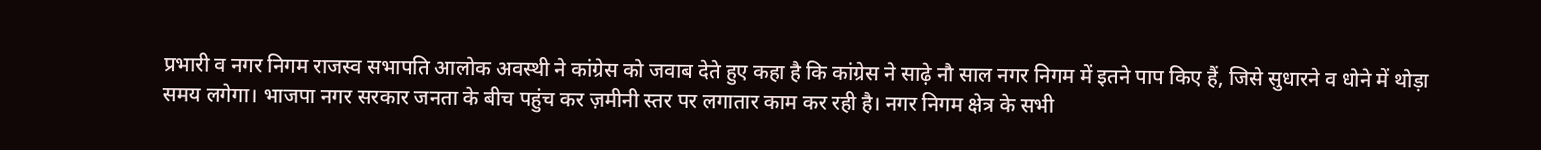प्रभारी व नगर निगम राजस्व सभापति आलोक अवस्थी ने कांग्रेस को जवाब देते हुए कहा है कि कांग्रेस ने साढ़े नौ साल नगर निगम में इतने पाप किए हैं, जिसे सुधारने व धोने में थोड़ा समय लगेगा। भाजपा नगर सरकार जनता के बीच पहुंच कर ज़मीनी स्तर पर लगातार काम कर रही है। नगर निगम क्षेत्र के सभी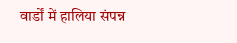वार्डों में हालिया संपन्न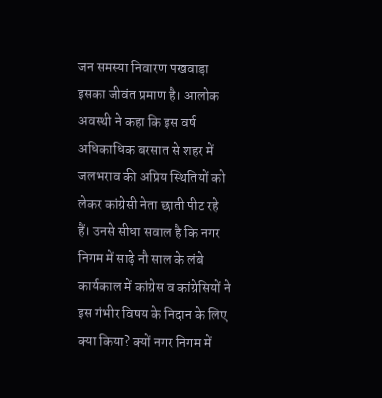जन समस्या निवारण पखवाड़ा इसका जीवंत प्रमाण है। आलोक अवस्थी ने कहा कि इस वर्ष अधिकाधिक बरसात से शहर में जलभराव की अप्रिय स्थितियों को लेकर कांग्रेसी नेता छाती पीट रहे हैं। उनसे सीधा सवाल है कि नगर निगम में साढ़े नौ साल के लंबे कार्यकाल में कांग्रेस व कांग्रेसियों ने इस गंभीर विषय के निदान के लिए क्या किया? क्यों नगर निगम में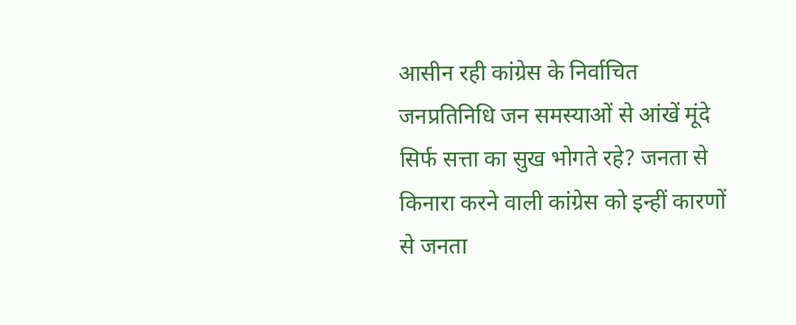आसीन रही कांग्रेस के निर्वाचित जनप्रतिनिधि जन समस्याओं से आंखें मूंदे सिर्फ सत्ता का सुख भोगते रहे? जनता से किनारा करने वाली कांग्रेस को इन्हीं कारणों से जनता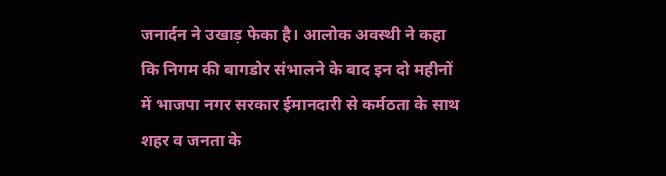जनार्दन ने उखाड़ फेका है। आलोक अवस्थी ने कहा कि निगम की बागडोर संभालने के बाद इन दो महीनों में भाजपा नगर सरकार ईमानदारी से कर्मठता के साथ शहर व जनता के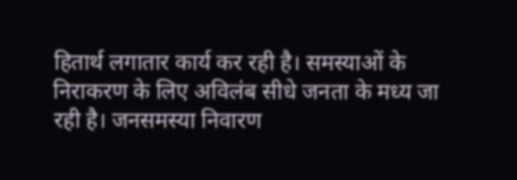हितार्थ लगातार कार्य कर रही है। समस्याओं के निराकरण के लिए अविलंब सीधे जनता के मध्य जा रही है। जनसमस्या निवारण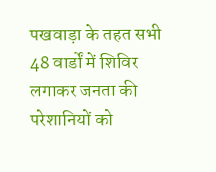पखवाड़ा के तहत सभी 48 वार्डों में शिविर लगाकर जनता की परेशानियों को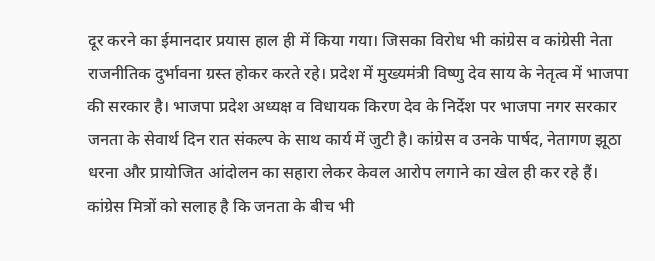दूर करने का ईमानदार प्रयास हाल ही में किया गया। जिसका विरोध भी कांग्रेस व कांग्रेसी नेता राजनीतिक दुर्भावना ग्रस्त होकर करते रहे। प्रदेश में मुख्यमंत्री विष्णु देव साय के नेतृत्व में भाजपा की सरकार है। भाजपा प्रदेश अध्यक्ष व विधायक किरण देव के निर्देश पर भाजपा नगर सरकार जनता के सेवार्थ दिन रात संकल्प के साथ कार्य में जुटी है। कांग्रेस व उनके पार्षद, नेतागण झूठा धरना और प्रायोजित आंदोलन का सहारा लेकर केवल आरोप लगाने का खेल ही कर रहे हैं। कांग्रेस मित्रों को सलाह है कि जनता के बीच भी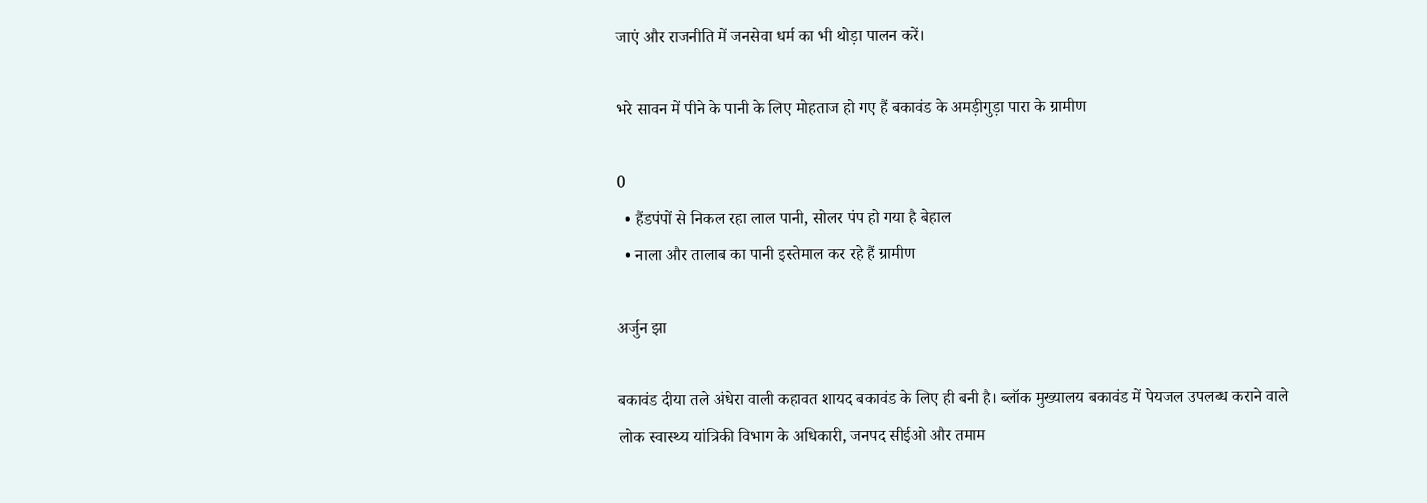जाएं और राजनीति में जनसेवा धर्म का भी थोड़ा पालन करें।

भरे सावन में पीने के पानी के लिए मोहताज हो गए हैं बकावंड के अमड़ीगुड़ा पारा के ग्रामीण

0
  • हैंडपंपों से निकल रहा लाल पानी, सोलर पंप हो गया है बेहाल
  • नाला और तालाब का पानी इस्तेमाल कर रहे हैं ग्रामीण

अर्जुन झा

बकावंड दीया तले अंधेरा वाली कहावत शायद बकावंड के लिए ही बनी है। ब्लॉक मुख्यालय बकावंड में पेयजल उपलब्ध कराने वाले लोक स्वास्थ्य यांत्रिकी विभाग के अधिकारी, जनपद सीईओ और तमाम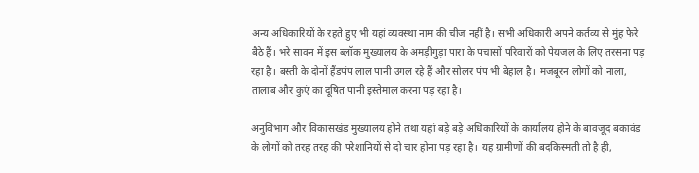अन्य अधिकारियों के रहते हुए भी यहां व्यवस्था नाम की चीज नहीं है। सभी अधिकारी अपने कर्तव्य से मुंह फेरे बैठे हैं। भरे सावन में इस ब्लॉक मुख्यालय के अमड़ीगुड़ा पारा के पचासों परिवारों को पेयजल के लिए तरसना पड़ रहा है। बस्ती के दोनों हैंडपंप लाल पानी उगल रहे हैं और सोलर पंप भी बेहाल है। मजबूरन लोगों को नाला, तालाब और कुएं का दूषित पानी इस्तेमाल करना पड़ रहा है।

अनुविभाग और विकासखंड मुख्यालय होने तथा यहां बड़े बड़े अधिकारियों के कार्यालय होने के बावजूद बकावंड के लोगों को तरह तरह की परेशानियों से दो चार होना पड़ रहा है। यह ग्रामीणों की बदकिस्मती तो है ही,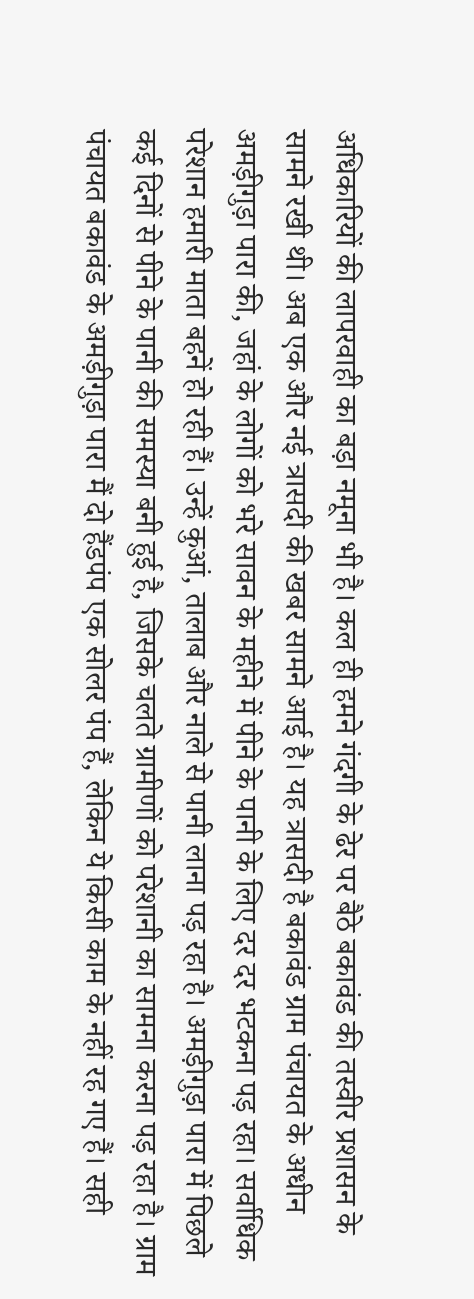अधिकारियों की लापरवाही का बड़ा नमूना भी है। कल ही हमने गंदगी के ढेर पर बैठे बकावंड की तस्वीर प्रशासन के सामने रखी थी। अब एक और नई त्रासदी की खबर सामने आई है। यह त्रासदी है बकावंड ग्राम पंचायत के अधीन अमड़ीगुड़ा पारा की, जहां के लोगों को भरे सावन के महीने में पीने के पानी के लिए दर दर भटकना पड़ रहा। सर्वाधिक परेशान हमारी माता बहनें हो रही हैं। उन्हें कुआं, तालाब और नाले से पानी लाना पड़ रहा है। अमड़ीगुड़ा पारा में पिछले कई दिनों से पीने के पानी की समस्या बनी हुई है, जिसके चलते ग्रामीणों को परेशानी का सामना करना पड़ रहा है। ग्राम पंचायत बकावंड के अमड़ीगुड़ा पारा मैं दो हैंडपंप एक सोलर पंप हैं, लेकिन ये किसी काम के नहीं रह गए हैं। सही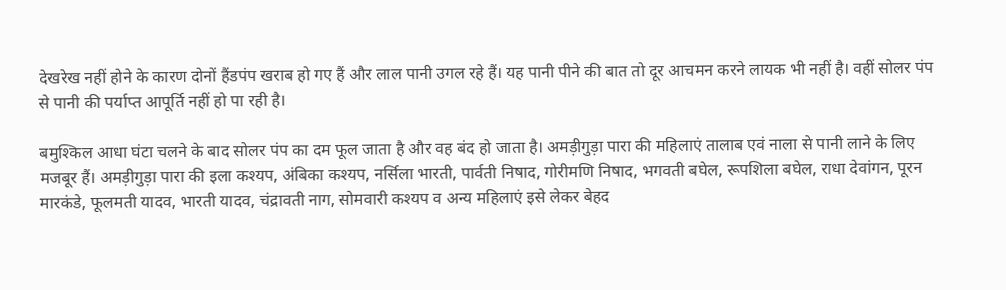देखरेख नहीं होने के कारण दोनों हैंडपंप खराब हो गए हैं और लाल पानी उगल रहे हैं। यह पानी पीने की बात तो दूर आचमन करने लायक भी नहीं है। वहीं सोलर पंप से पानी की पर्याप्त आपूर्ति नहीं हो पा रही है।

बमुश्किल आधा घंटा चलने के बाद सोलर पंप का दम फूल जाता है और वह बंद हो जाता है। अमड़ीगुड़ा पारा की महिलाएं तालाब एवं नाला से पानी लाने के लिए मजबूर हैं। अमड़ीगुड़ा पारा की इला कश्यप, अंबिका कश्यप, नर्सिला भारती, पार्वती निषाद, गोरीमणि निषाद, भगवती बघेल, रूपशिला बघेल, राधा देवांगन, पूरन मारकंडे, फूलमती यादव, भारती यादव, चंद्रावती नाग, सोमवारी कश्यप व अन्य महिलाएं इसे लेकर बेहद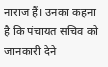नाराज हैं। उनका कहना है कि पंचायत सचिव को जानकारी देने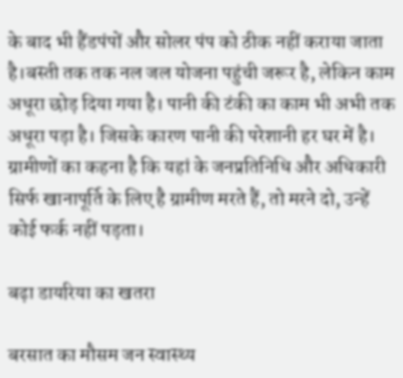के बाद भी हैंडपंपों और सोलर पंप को ठीक नहीं कराया जाता है।बस्ती तक तक नल जल योजना पहुंची जरूर है, लेकिन काम अधूरा छोड़ दिया गया है। पानी की टंकी का काम भी अभी तक अधूरा पड़ा है। जिसके कारण पानी की परेशानी हर घर में है। ग्रामीणों का कहना है कि यहां के जनप्रतिनिधि और अधिकारी सिर्फ खानापूर्ति के लिए है ग्रामीण मरते हैं, तो मरने दो, उन्हें कोई फर्क नहीं पड़ता।

बढ़ा डायरिया का खतरा

बरसात का मौसम जन स्वास्थ्य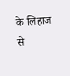के लिहाज से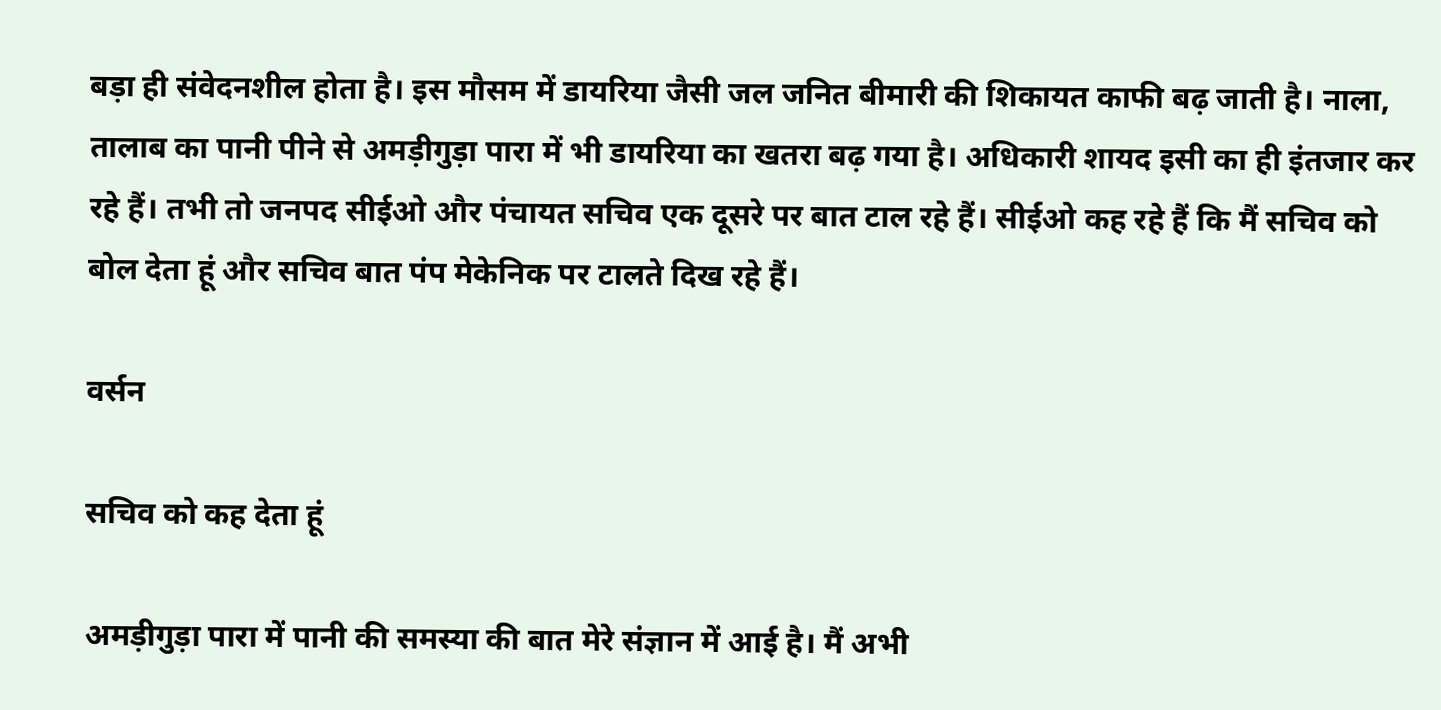बड़ा ही संवेदनशील होता है। इस मौसम में डायरिया जैसी जल जनित बीमारी की शिकायत काफी बढ़ जाती है। नाला, तालाब का पानी पीने से अमड़ीगुड़ा पारा में भी डायरिया का खतरा बढ़ गया है। अधिकारी शायद इसी का ही इंतजार कर रहे हैं। तभी तो जनपद सीईओ और पंचायत सचिव एक दूसरे पर बात टाल रहे हैं। सीईओ कह रहे हैं कि मैं सचिव को बोल देता हूं और सचिव बात पंप मेकेनिक पर टालते दिख रहे हैं।

वर्सन

सचिव को कह देता हूं

अमड़ीगुड़ा पारा में पानी की समस्या की बात मेरे संज्ञान में आई है। मैं अभी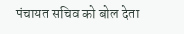पंचायत सचिव को बोल देता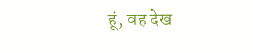हूं, वह देख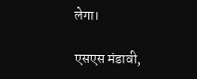लेगा।

एसएस मंडावी,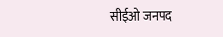सीईओ जनपद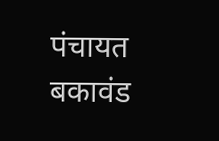पंचायत बकावंड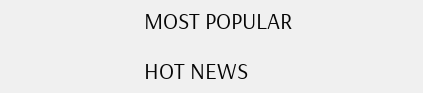MOST POPULAR

HOT NEWS